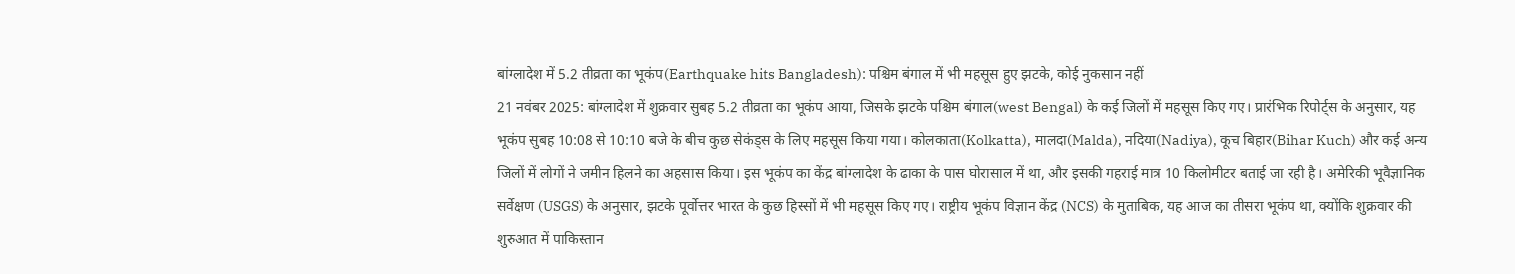बांग्लादेश में 5.2 तीव्रता का भूकंप(Earthquake hits Bangladesh): पश्चिम बंगाल में भी महसूस हुए झटके, कोई नुकसान नहीं
21 नवंबर 2025: बांग्लादेश में शुक्रवार सुबह 5.2 तीव्रता का भूकंप आया, जिसके झटके पश्चिम बंगाल(west Bengal) के कई जिलों में महसूस किए गए। प्रारंभिक रिपोर्ट्स के अनुसार, यह भूकंप सुबह 10:08 से 10:10 बजे के बीच कुछ सेकंड्स के लिए महसूस किया गया। कोलकाता(Kolkatta), मालदा(Malda), नदिया(Nadiya), कूच बिहार(Bihar Kuch) और कई अन्य जिलों में लोगों ने जमीन हिलने का अहसास किया। इस भूकंप का केंद्र बांग्लादेश के ढाका के पास घोरासाल में था, और इसकी गहराई मात्र 10 किलोमीटर बताई जा रही है। अमेरिकी भूवैज्ञानिक सर्वेक्षण (USGS) के अनुसार, झटके पूर्वोत्तर भारत के कुछ हिस्सों में भी महसूस किए गए। राष्ट्रीय भूकंप विज्ञान केंद्र (NCS) के मुताबिक, यह आज का तीसरा भूकंप था, क्योंकि शुक्रवार की शुरुआत में पाकिस्तान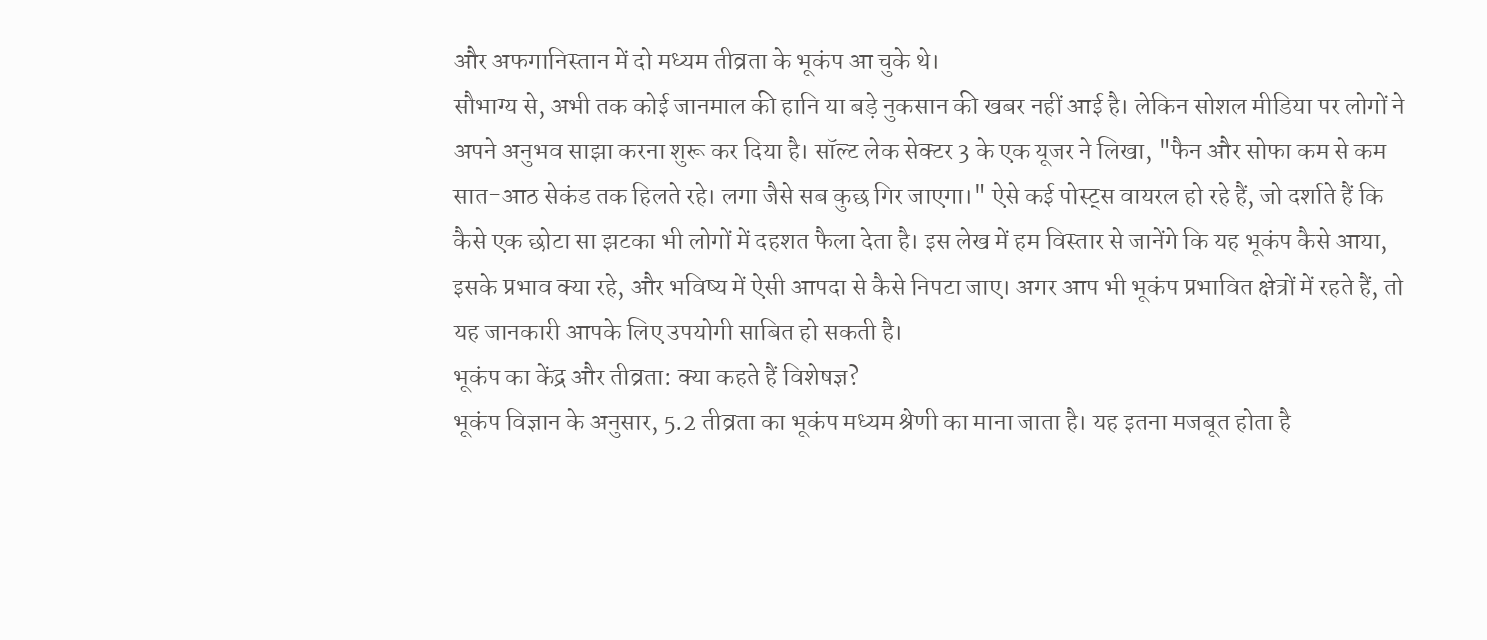और अफगानिस्तान में दो मध्यम तीव्रता के भूकंप आ चुके थे।
सौभाग्य से, अभी तक कोई जानमाल की हानि या बड़े नुकसान की खबर नहीं आई है। लेकिन सोशल मीडिया पर लोगों ने अपने अनुभव साझा करना शुरू कर दिया है। सॉल्ट लेक सेक्टर 3 के एक यूजर ने लिखा, "फैन और सोफा कम से कम सात-आठ सेकंड तक हिलते रहे। लगा जैसे सब कुछ गिर जाएगा।" ऐसे कई पोस्ट्स वायरल हो रहे हैं, जो दर्शाते हैं कि कैसे एक छोटा सा झटका भी लोगों में दहशत फैला देता है। इस लेख में हम विस्तार से जानेंगे कि यह भूकंप कैसे आया, इसके प्रभाव क्या रहे, और भविष्य में ऐसी आपदा से कैसे निपटा जाए। अगर आप भी भूकंप प्रभावित क्षेत्रों में रहते हैं, तो यह जानकारी आपके लिए उपयोगी साबित हो सकती है।
भूकंप का केंद्र और तीव्रता: क्या कहते हैं विशेषज्ञ?
भूकंप विज्ञान के अनुसार, 5.2 तीव्रता का भूकंप मध्यम श्रेणी का माना जाता है। यह इतना मजबूत होता है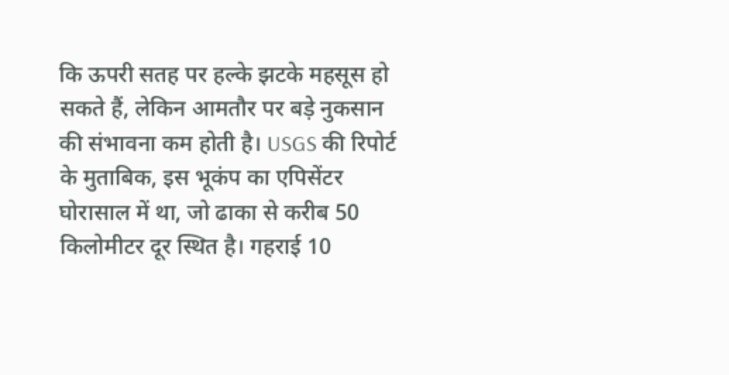कि ऊपरी सतह पर हल्के झटके महसूस हो सकते हैं, लेकिन आमतौर पर बड़े नुकसान की संभावना कम होती है। USGS की रिपोर्ट के मुताबिक, इस भूकंप का एपिसेंटर घोरासाल में था, जो ढाका से करीब 50 किलोमीटर दूर स्थित है। गहराई 10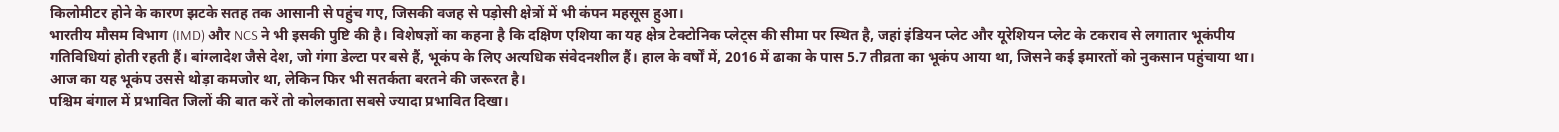किलोमीटर होने के कारण झटके सतह तक आसानी से पहुंच गए, जिसकी वजह से पड़ोसी क्षेत्रों में भी कंपन महसूस हुआ।
भारतीय मौसम विभाग (IMD) और NCS ने भी इसकी पुष्टि की है। विशेषज्ञों का कहना है कि दक्षिण एशिया का यह क्षेत्र टेक्टोनिक प्लेट्स की सीमा पर स्थित है, जहां इंडियन प्लेट और यूरेशियन प्लेट के टकराव से लगातार भूकंपीय गतिविधियां होती रहती हैं। बांग्लादेश जैसे देश, जो गंगा डेल्टा पर बसे हैं, भूकंप के लिए अत्यधिक संवेदनशील हैं। हाल के वर्षों में, 2016 में ढाका के पास 5.7 तीव्रता का भूकंप आया था, जिसने कई इमारतों को नुकसान पहुंचाया था। आज का यह भूकंप उससे थोड़ा कमजोर था, लेकिन फिर भी सतर्कता बरतने की जरूरत है।
पश्चिम बंगाल में प्रभावित जिलों की बात करें तो कोलकाता सबसे ज्यादा प्रभावित दिखा।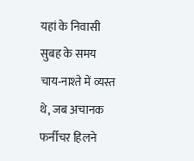यहां के निवासी सुबह के समय चाय-नाश्ते में व्यस्त थे, जब अचानक फर्नीचर हिलने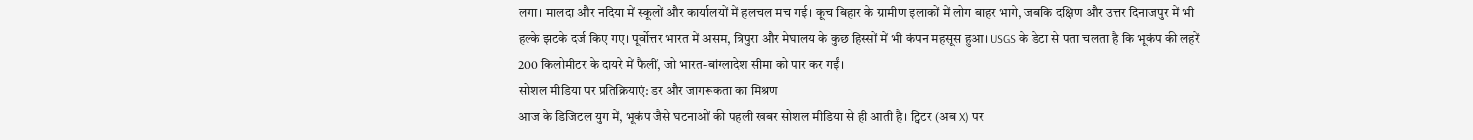लगा। मालदा और नदिया में स्कूलों और कार्यालयों में हलचल मच गई। कूच बिहार के ग्रामीण इलाकों में लोग बाहर भागे, जबकि दक्षिण और उत्तर दिनाजपुर में भी हल्के झटके दर्ज किए गए। पूर्वोत्तर भारत में असम, त्रिपुरा और मेघालय के कुछ हिस्सों में भी कंपन महसूस हुआ। USGS के डेटा से पता चलता है कि भूकंप की लहरें 200 किलोमीटर के दायरे में फैलीं, जो भारत-बांग्लादेश सीमा को पार कर गईं।
सोशल मीडिया पर प्रतिक्रियाएं: डर और जागरूकता का मिश्रण
आज के डिजिटल युग में, भूकंप जैसे घटनाओं की पहली खबर सोशल मीडिया से ही आती है। ट्विटर (अब X) पर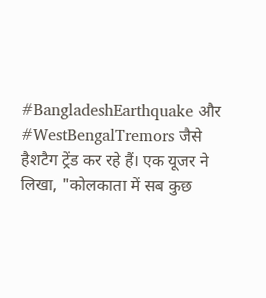#BangladeshEarthquake और #WestBengalTremors जैसे हैशटैग ट्रेंड कर रहे हैं। एक यूजर ने लिखा, "कोलकाता में सब कुछ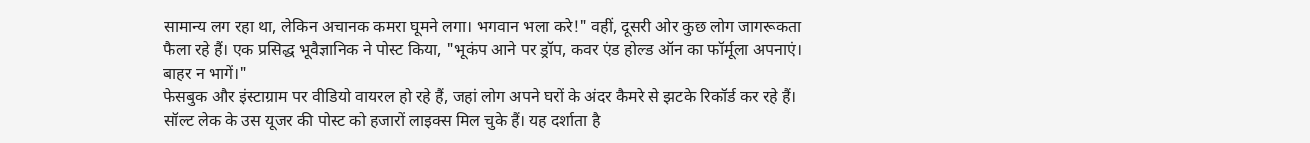सामान्य लग रहा था, लेकिन अचानक कमरा घूमने लगा। भगवान भला करे!" वहीं, दूसरी ओर कुछ लोग जागरूकता फैला रहे हैं। एक प्रसिद्ध भूवैज्ञानिक ने पोस्ट किया, "भूकंप आने पर ड्रॉप, कवर एंड होल्ड ऑन का फॉर्मूला अपनाएं। बाहर न भागें।"
फेसबुक और इंस्टाग्राम पर वीडियो वायरल हो रहे हैं, जहां लोग अपने घरों के अंदर कैमरे से झटके रिकॉर्ड कर रहे हैं। सॉल्ट लेक के उस यूजर की पोस्ट को हजारों लाइक्स मिल चुके हैं। यह दर्शाता है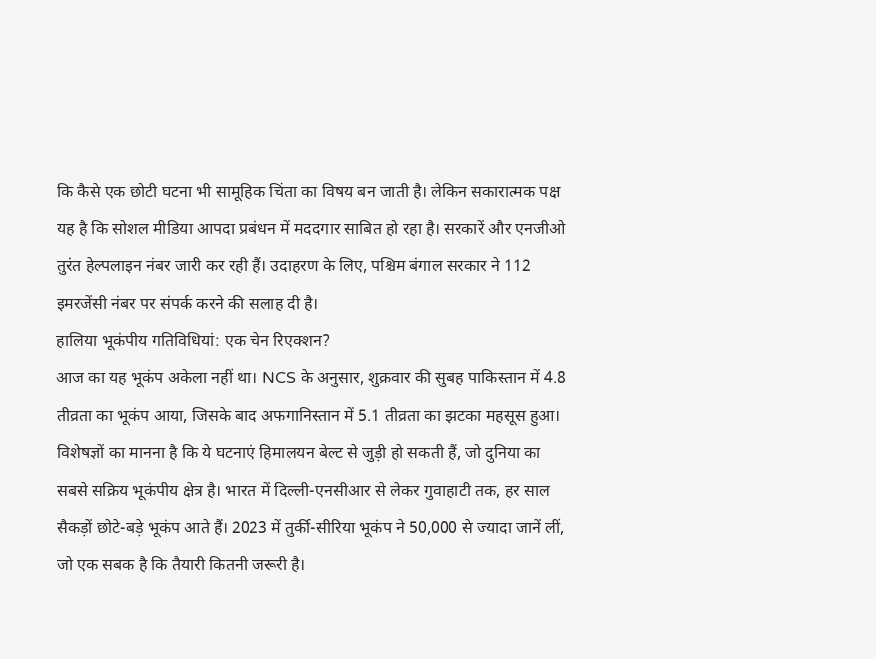कि कैसे एक छोटी घटना भी सामूहिक चिंता का विषय बन जाती है। लेकिन सकारात्मक पक्ष यह है कि सोशल मीडिया आपदा प्रबंधन में मददगार साबित हो रहा है। सरकारें और एनजीओ तुरंत हेल्पलाइन नंबर जारी कर रही हैं। उदाहरण के लिए, पश्चिम बंगाल सरकार ने 112 इमरजेंसी नंबर पर संपर्क करने की सलाह दी है।
हालिया भूकंपीय गतिविधियां: एक चेन रिएक्शन?
आज का यह भूकंप अकेला नहीं था। NCS के अनुसार, शुक्रवार की सुबह पाकिस्तान में 4.8 तीव्रता का भूकंप आया, जिसके बाद अफगानिस्तान में 5.1 तीव्रता का झटका महसूस हुआ। विशेषज्ञों का मानना है कि ये घटनाएं हिमालयन बेल्ट से जुड़ी हो सकती हैं, जो दुनिया का सबसे सक्रिय भूकंपीय क्षेत्र है। भारत में दिल्ली-एनसीआर से लेकर गुवाहाटी तक, हर साल सैकड़ों छोटे-बड़े भूकंप आते हैं। 2023 में तुर्की-सीरिया भूकंप ने 50,000 से ज्यादा जानें लीं, जो एक सबक है कि तैयारी कितनी जरूरी है।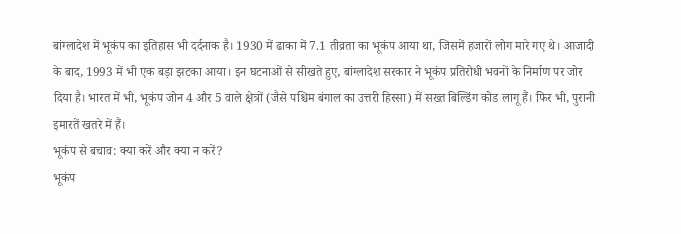बांग्लादेश में भूकंप का इतिहास भी दर्दनाक है। 1930 में ढाका में 7.1 तीव्रता का भूकंप आया था, जिसमें हजारों लोग मारे गए थे। आजादी के बाद, 1993 में भी एक बड़ा झटका आया। इन घटनाओं से सीखते हुए, बांग्लादेश सरकार ने भूकंप प्रतिरोधी भवनों के निर्माण पर जोर दिया है। भारत में भी, भूकंप जोन 4 और 5 वाले क्षेत्रों (जैसे पश्चिम बंगाल का उत्तरी हिस्सा) में सख्त बिल्डिंग कोड लागू हैं। फिर भी, पुरानी इमारतें खतरे में हैं।
भूकंप से बचाव: क्या करें और क्या न करें?
भूकंप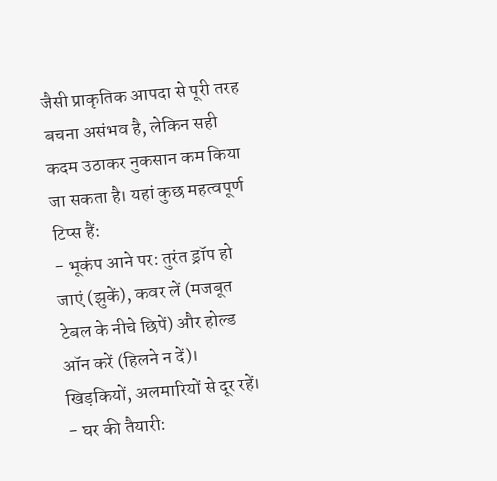जैसी प्राकृतिक आपदा से पूरी तरह बचना असंभव है, लेकिन सही कदम उठाकर नुकसान कम किया जा सकता है। यहां कुछ महत्वपूर्ण टिप्स हैं:
- भूकंप आने पर: तुरंत ड्रॉप हो जाएं (झुकें), कवर लें (मजबूत टेबल के नीचे छिपें) और होल्ड ऑन करें (हिलने न दें)। खिड़कियों, अलमारियों से दूर रहें।
- घर की तैयारी: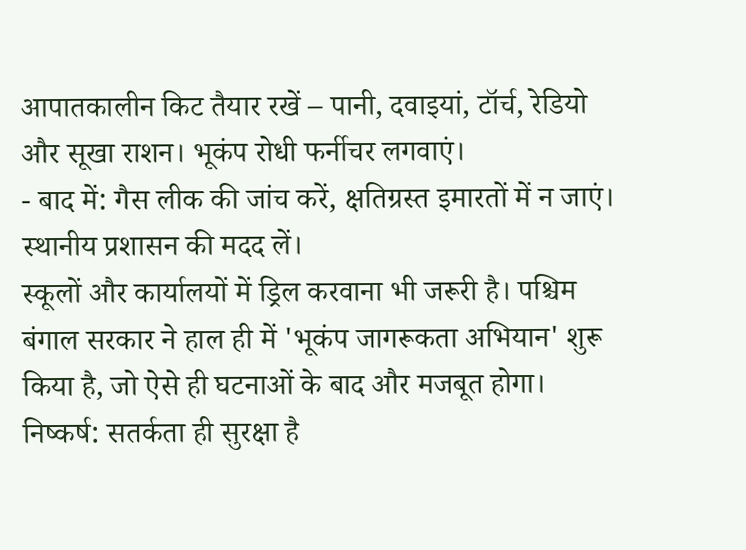आपातकालीन किट तैयार रखें – पानी, दवाइयां, टॉर्च, रेडियो और सूखा राशन। भूकंप रोधी फर्नीचर लगवाएं।
- बाद में: गैस लीक की जांच करें, क्षतिग्रस्त इमारतों में न जाएं। स्थानीय प्रशासन की मदद लें।
स्कूलों और कार्यालयों में ड्रिल करवाना भी जरूरी है। पश्चिम बंगाल सरकार ने हाल ही में 'भूकंप जागरूकता अभियान' शुरू किया है, जो ऐसे ही घटनाओं के बाद और मजबूत होगा।
निष्कर्ष: सतर्कता ही सुरक्षा है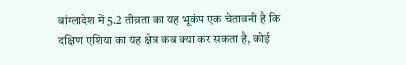बांग्लादेश में 5.2 तीव्रता का यह भूकंप एक चेतावनी है कि दक्षिण एशिया का यह क्षेत्र कब क्या कर सकता है, कोई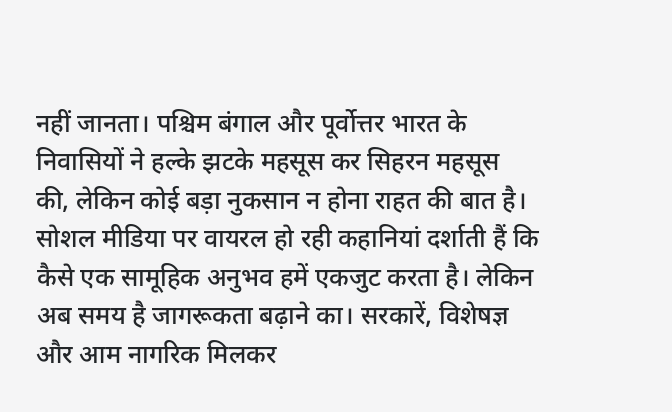नहीं जानता। पश्चिम बंगाल और पूर्वोत्तर भारत के निवासियों ने हल्के झटके महसूस कर सिहरन महसूस की, लेकिन कोई बड़ा नुकसान न होना राहत की बात है। सोशल मीडिया पर वायरल हो रही कहानियां दर्शाती हैं कि कैसे एक सामूहिक अनुभव हमें एकजुट करता है। लेकिन अब समय है जागरूकता बढ़ाने का। सरकारें, विशेषज्ञ और आम नागरिक मिलकर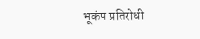भूकंप प्रतिरोधी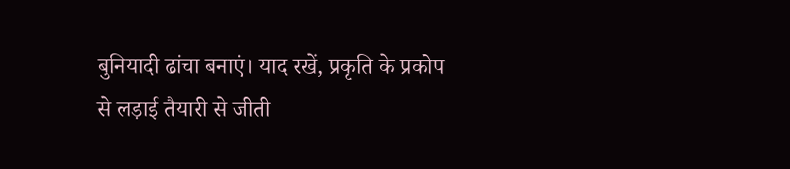बुनियादी ढांचा बनाएं। याद रखें, प्रकृति के प्रकोप से लड़ाई तैयारी से जीती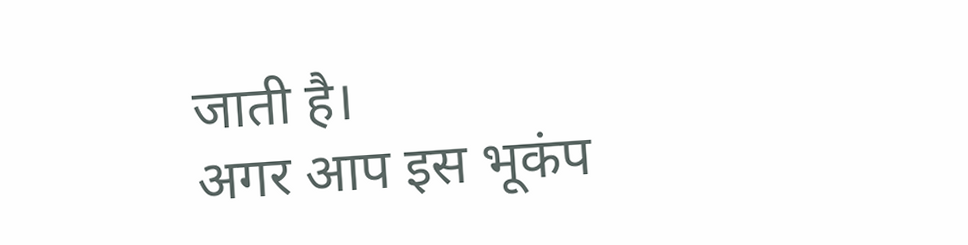जाती है।
अगर आप इस भूकंप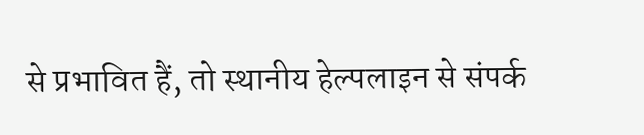से प्रभावित हैं, तो स्थानीय हेल्पलाइन से संपर्क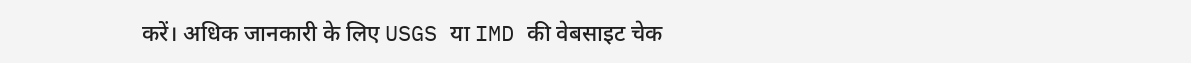करें। अधिक जानकारी के लिए USGS या IMD की वेबसाइट चेक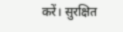करें। सुरक्षित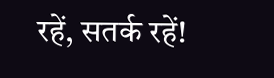रहें, सतर्क रहें!